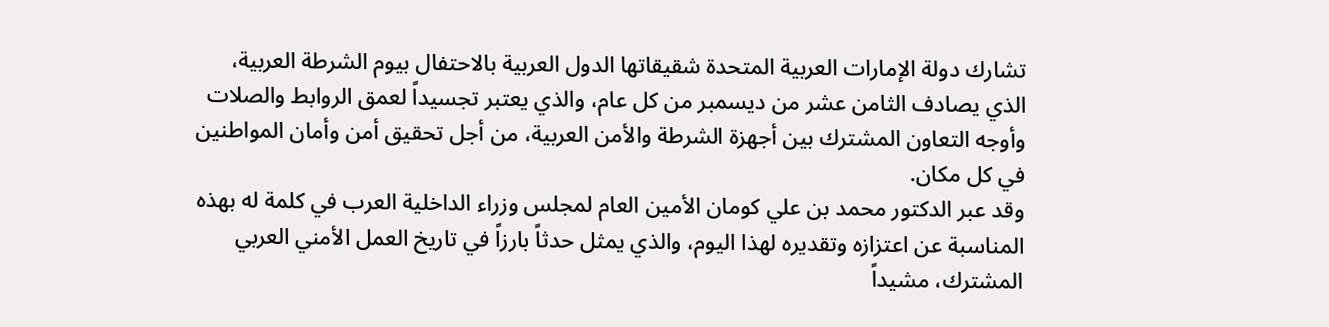تشارك دولة الإمارات العربية المتحدة شقيقاتها الدول العربية بالاحتفال بيوم الشرطة العربية، الذي يصادف الثامن عشر من ديسمبر من كل عام، والذي يعتبر تجسيداً لعمق الروابط والصلات وأوجه التعاون المشترك بين أجهزة الشرطة والأمن العربية، من أجل تحقيق أمن وأمان المواطنين في كل مكان.
وقد عبر الدكتور محمد بن علي كومان الأمين العام لمجلس وزراء الداخلية العرب في كلمة له بهذه المناسبة عن اعتزازه وتقديره لهذا اليوم، والذي يمثل حدثاً بارزاً في تاريخ العمل الأمني العربي المشترك، مشيداً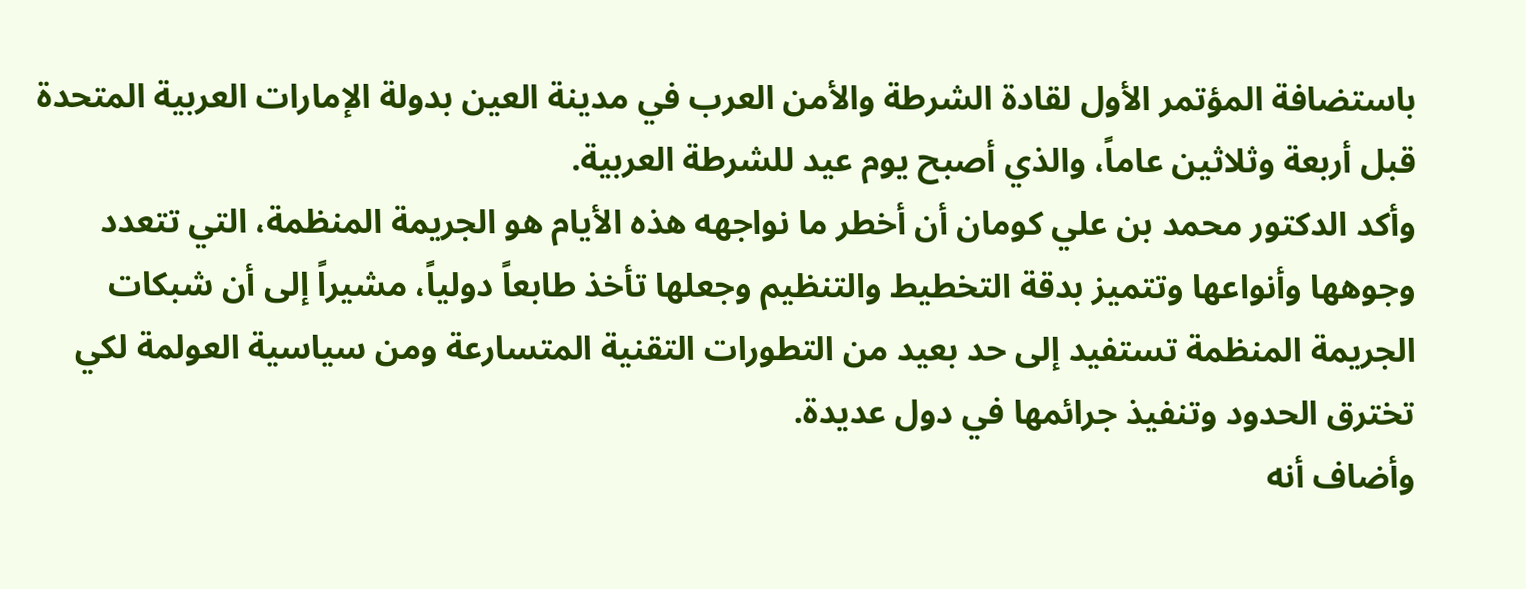باستضافة المؤتمر الأول لقادة الشرطة والأمن العرب في مدينة العين بدولة الإمارات العربية المتحدة قبل أربعة وثلاثين عاماً، والذي أصبح يوم عيد للشرطة العربية.
وأكد الدكتور محمد بن علي كومان أن أخطر ما نواجهه هذه الأيام هو الجريمة المنظمة، التي تتعدد وجوهها وأنواعها وتتميز بدقة التخطيط والتنظيم وجعلها تأخذ طابعاً دولياً، مشيراً إلى أن شبكات الجريمة المنظمة تستفيد إلى حد بعيد من التطورات التقنية المتسارعة ومن سياسية العولمة لكي تخترق الحدود وتنفيذ جرائمها في دول عديدة.
وأضاف أنه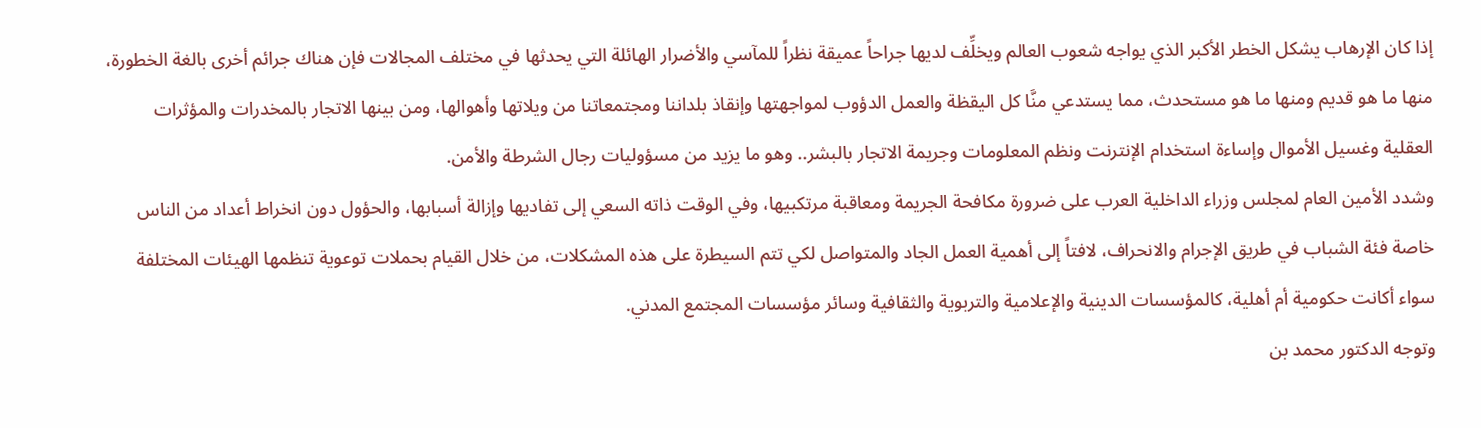إذا كان الإرهاب يشكل الخطر الأكبر الذي يواجه شعوب العالم ويخلِّف لديها جراحاً عميقة نظراً للمآسي والأضرار الهائلة التي يحدثها في مختلف المجالات فإن هناك جرائم أخرى بالغة الخطورة، منها ما هو قديم ومنها ما هو مستحدث، مما يستدعي منَّا كل اليقظة والعمل الدؤوب لمواجهتها وإنقاذ بلداننا ومجتمعاتنا من ويلاتها وأهوالها، ومن بينها الاتجار بالمخدرات والمؤثرات العقلية وغسيل الأموال وإساءة استخدام الإنترنت ونظم المعلومات وجريمة الاتجار بالبشر.. وهو ما يزيد من مسؤوليات رجال الشرطة والأمن.
وشدد الأمين العام لمجلس وزراء الداخلية العرب على ضرورة مكافحة الجريمة ومعاقبة مرتكبيها، وفي الوقت ذاته السعي إلى تفاديها وإزالة أسبابها، والحؤول دون انخراط أعداد من الناس خاصة فئة الشباب في طريق الإجرام والانحراف، لافتاً إلى أهمية العمل الجاد والمتواصل لكي تتم السيطرة على هذه المشكلات، من خلال القيام بحملات توعوية تنظمها الهيئات المختلفة سواء أكانت حكومية أم أهلية، كالمؤسسات الدينية والإعلامية والتربوية والثقافية وسائر مؤسسات المجتمع المدني.
وتوجه الدكتور محمد بن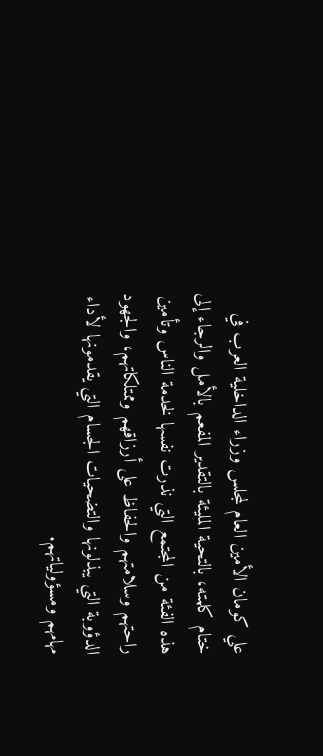علي كومان الأمين العام لمجلس وزراء الداخلية العرب في ختام كلمته، بالتحية المليئة بالتقدير المفعم بالأمل والرجاء إلى هذه الفئة من المجتمع التي نذرت نفسها لخدمة الناس وتأمين راحتهم وسلامتهم والحفاظ على أرزاقهم وممتلكاتهم، والجهود الدؤوبة التي يبذلونها والتضحيات الجسام التي يقدمونها لأداء مهامهم ومسؤولياتهم.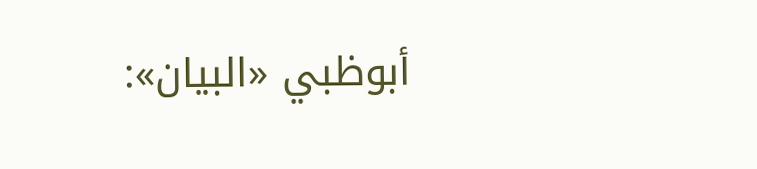أبوظبي «البيان»: